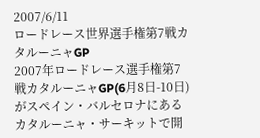2007/6/11
ロードレース世界選手権第7戦カタルーニャGP
2007年ロードレース選手権第7戦カタルーニャGP(6月8日-10日)がスペイン・バルセロナにあるカタルーニャ・サーキットで開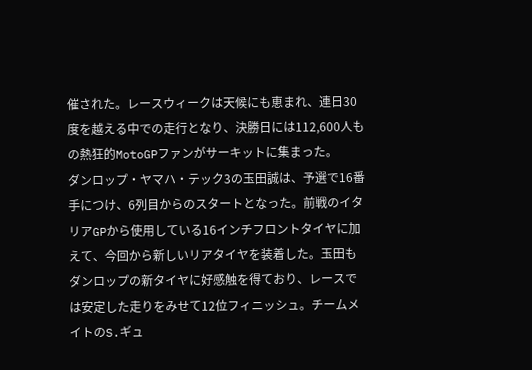催された。レースウィークは天候にも恵まれ、連日30度を越える中での走行となり、決勝日には112,600人もの熱狂的MotoGPファンがサーキットに集まった。
ダンロップ・ヤマハ・テック3の玉田誠は、予選で16番手につけ、6列目からのスタートとなった。前戦のイタリアGPから使用している16インチフロントタイヤに加えて、今回から新しいリアタイヤを装着した。玉田もダンロップの新タイヤに好感触を得ており、レースでは安定した走りをみせて12位フィニッシュ。チームメイトのS.ギュ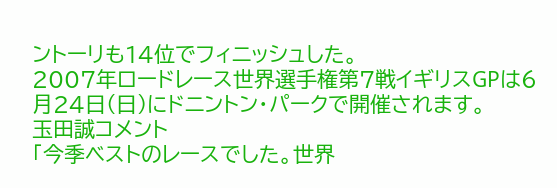ントーリも14位でフィニッシュした。
2007年ロードレース世界選手権第7戦イギリスGPは6月24日(日)にドニントン・パークで開催されます。
玉田誠コメント
「今季ベストのレースでした。世界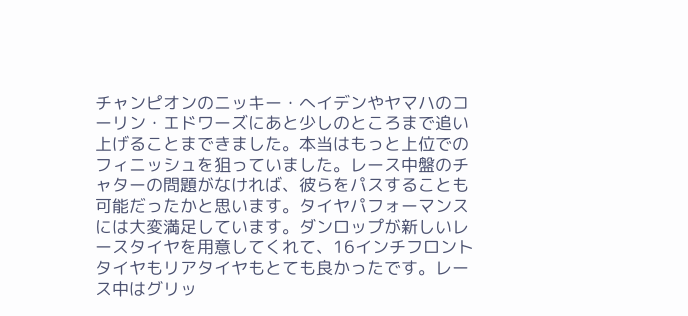チャンピオンのニッキー・へイデンやヤマハのコーリン・エドワーズにあと少しのところまで追い上げることまできました。本当はもっと上位でのフィニッシュを狙っていました。レース中盤のチャターの問題がなければ、彼らをパスすることも可能だったかと思います。タイヤパフォーマンスには大変満足しています。ダンロップが新しいレースタイヤを用意してくれて、16インチフロントタイヤもリアタイヤもとても良かったです。レース中はグリッ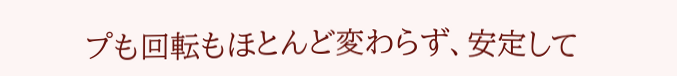プも回転もほとんど変わらず、安定して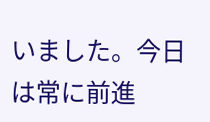いました。今日は常に前進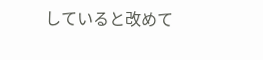していると改めて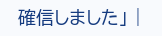確信しました」 |